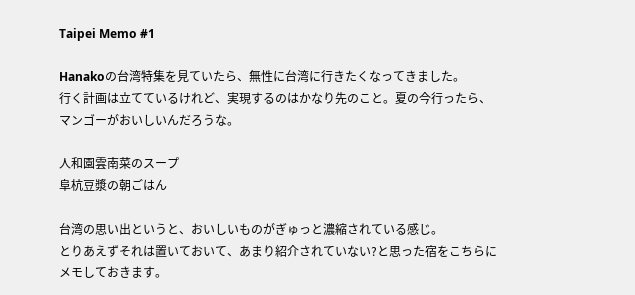Taipei Memo #1

Hanakoの台湾特集を見ていたら、無性に台湾に行きたくなってきました。
行く計画は立てているけれど、実現するのはかなり先のこと。夏の今行ったら、マンゴーがおいしいんだろうな。

人和園雲南菜のスープ
阜杭豆漿の朝ごはん

台湾の思い出というと、おいしいものがぎゅっと濃縮されている感じ。
とりあえずそれは置いておいて、あまり紹介されていない?と思った宿をこちらにメモしておきます。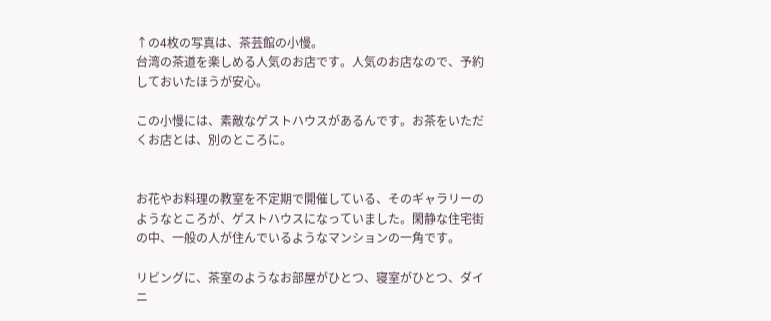↑の4枚の写真は、茶芸館の小慢。
台湾の茶道を楽しめる人気のお店です。人気のお店なので、予約しておいたほうが安心。

この小慢には、素敵なゲストハウスがあるんです。お茶をいただくお店とは、別のところに。


お花やお料理の教室を不定期で開催している、そのギャラリーのようなところが、ゲストハウスになっていました。閑静な住宅街の中、一般の人が住んでいるようなマンションの一角です。

リビングに、茶室のようなお部屋がひとつ、寝室がひとつ、ダイニ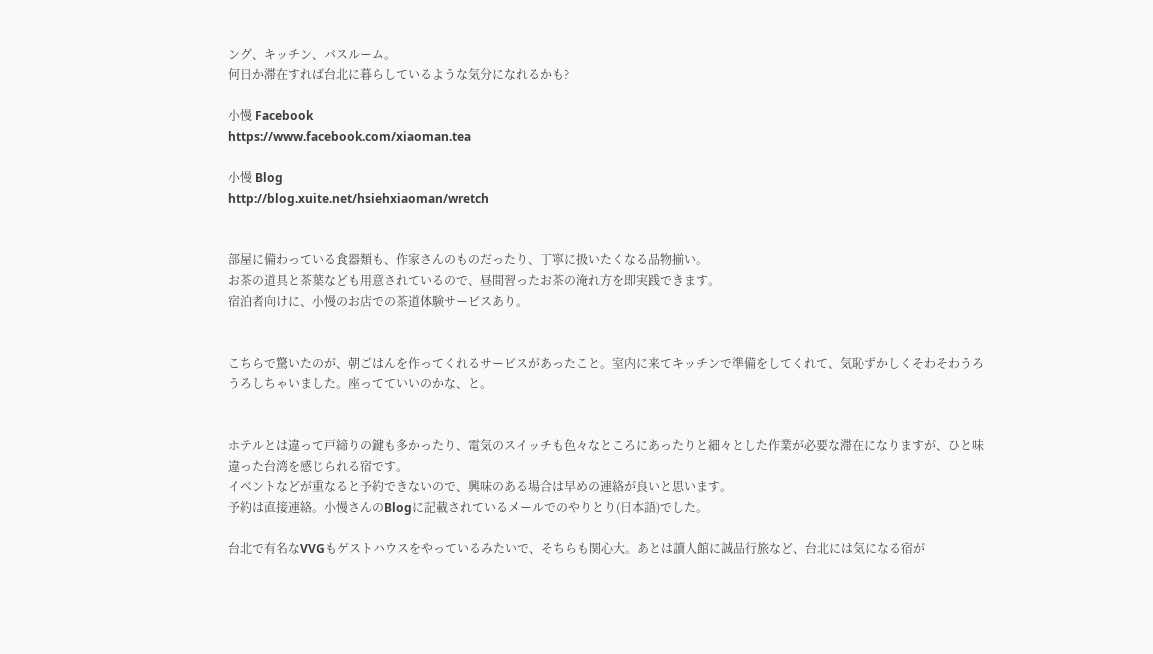ング、キッチン、バスルーム。
何日か滞在すれば台北に暮らしているような気分になれるかも?

小慢 Facebook
https://www.facebook.com/xiaoman.tea

小慢 Blog
http://blog.xuite.net/hsiehxiaoman/wretch


部屋に備わっている食器類も、作家さんのものだったり、丁寧に扱いたくなる品物揃い。
お茶の道具と茶葉なども用意されているので、昼間習ったお茶の淹れ方を即実践できます。
宿泊者向けに、小慢のお店での茶道体験サービスあり。


こちらで驚いたのが、朝ごはんを作ってくれるサービスがあったこと。室内に来てキッチンで準備をしてくれて、気恥ずかしくそわそわうろうろしちゃいました。座ってていいのかな、と。


ホテルとは違って戸締りの鍵も多かったり、電気のスイッチも色々なところにあったりと細々とした作業が必要な滞在になりますが、ひと味違った台湾を感じられる宿です。
イベントなどが重なると予約できないので、興味のある場合は早めの連絡が良いと思います。
予約は直接連絡。小慢さんのBlogに記載されているメールでのやりとり(日本語)でした。

台北で有名なVVGもゲストハウスをやっているみたいで、そちらも関心大。あとは讀人館に誠品行旅など、台北には気になる宿が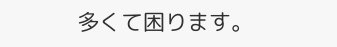多くて困ります。